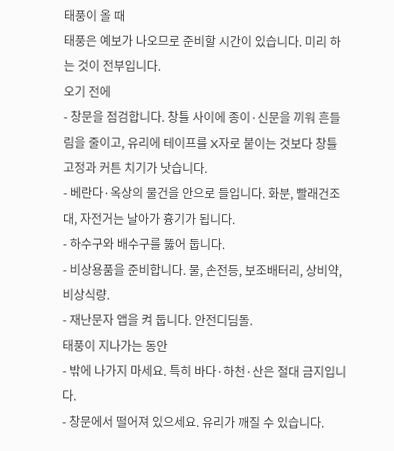태풍이 올 때
태풍은 예보가 나오므로 준비할 시간이 있습니다. 미리 하는 것이 전부입니다.
오기 전에
- 창문을 점검합니다. 창틀 사이에 종이·신문을 끼워 흔들림을 줄이고, 유리에 테이프를 X자로 붙이는 것보다 창틀 고정과 커튼 치기가 낫습니다.
- 베란다·옥상의 물건을 안으로 들입니다. 화분, 빨래건조대, 자전거는 날아가 흉기가 됩니다.
- 하수구와 배수구를 뚫어 둡니다.
- 비상용품을 준비합니다. 물, 손전등, 보조배터리, 상비약, 비상식량.
- 재난문자 앱을 켜 둡니다. 안전디딤돌.
태풍이 지나가는 동안
- 밖에 나가지 마세요. 특히 바다·하천·산은 절대 금지입니다.
- 창문에서 떨어져 있으세요. 유리가 깨질 수 있습니다.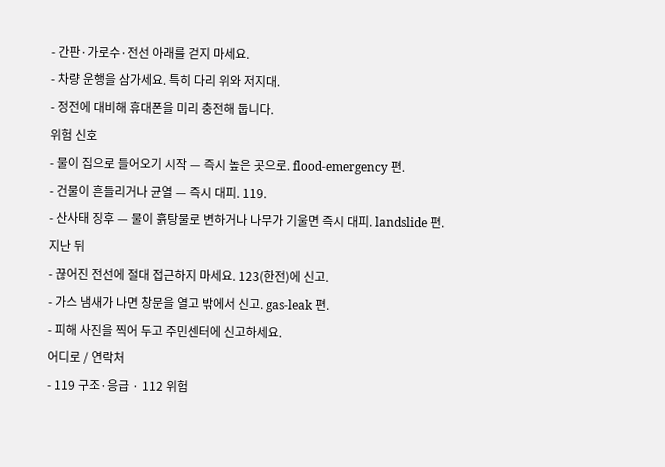- 간판·가로수·전선 아래를 걷지 마세요.
- 차량 운행을 삼가세요. 특히 다리 위와 저지대.
- 정전에 대비해 휴대폰을 미리 충전해 둡니다.
위험 신호
- 물이 집으로 들어오기 시작 — 즉시 높은 곳으로. flood-emergency 편.
- 건물이 흔들리거나 균열 — 즉시 대피. 119.
- 산사태 징후 — 물이 흙탕물로 변하거나 나무가 기울면 즉시 대피. landslide 편.
지난 뒤
- 끊어진 전선에 절대 접근하지 마세요. 123(한전)에 신고.
- 가스 냄새가 나면 창문을 열고 밖에서 신고. gas-leak 편.
- 피해 사진을 찍어 두고 주민센터에 신고하세요.
어디로 / 연락처
- 119 구조·응급 · 112 위험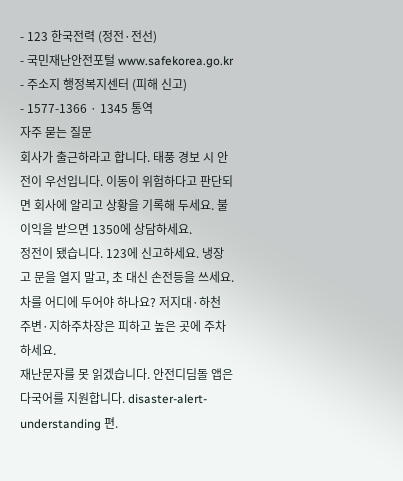- 123 한국전력 (정전·전선)
- 국민재난안전포털 www.safekorea.go.kr
- 주소지 행정복지센터 (피해 신고)
- 1577-1366 · 1345 통역
자주 묻는 질문
회사가 출근하라고 합니다. 태풍 경보 시 안전이 우선입니다. 이동이 위험하다고 판단되면 회사에 알리고 상황을 기록해 두세요. 불이익을 받으면 1350에 상담하세요.
정전이 됐습니다. 123에 신고하세요. 냉장고 문을 열지 말고, 초 대신 손전등을 쓰세요.
차를 어디에 두어야 하나요? 저지대·하천 주변·지하주차장은 피하고 높은 곳에 주차하세요.
재난문자를 못 읽겠습니다. 안전디딤돌 앱은 다국어를 지원합니다. disaster-alert-understanding 편.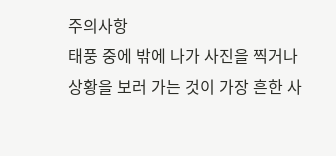주의사항
태풍 중에 밖에 나가 사진을 찍거나 상황을 보러 가는 것이 가장 흔한 사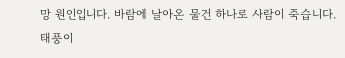망 원인입니다. 바람에 날아온 물건 하나로 사람이 죽습니다. 태풍이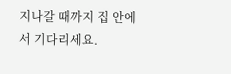지나갈 때까지 집 안에서 기다리세요.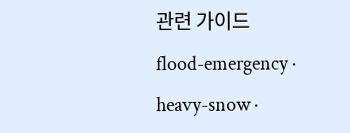관련 가이드
flood-emergency · heavy-snow ·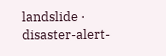landslide · disaster-alert-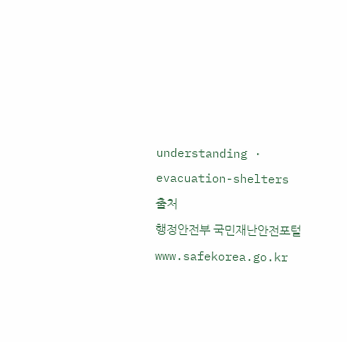understanding · evacuation-shelters
출처
행정안전부 국민재난안전포털 www.safekorea.go.kr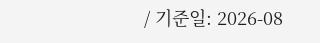/ 기준일: 2026-08